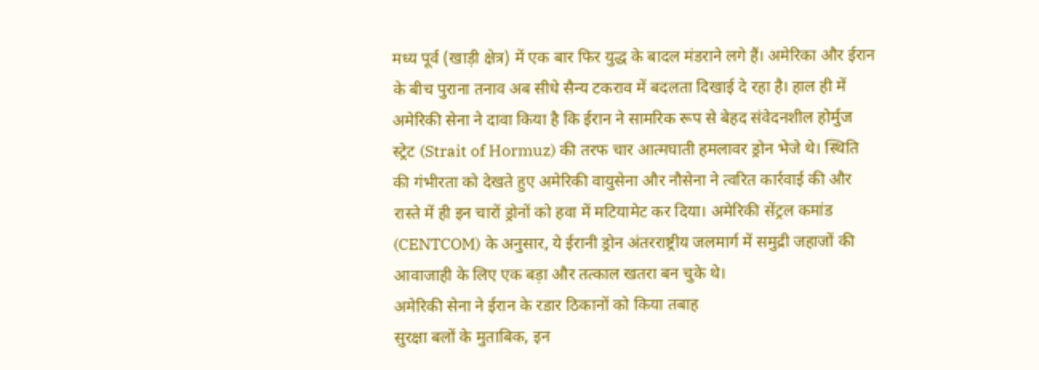मध्य पूर्व (खाड़ी क्षेत्र) में एक बार फिर युद्ध के बादल मंडराने लगे हैं। अमेरिका और ईरान के बीच पुराना तनाव अब सीधे सैन्य टकराव में बदलता दिखाई दे रहा है। हाल ही में अमेरिकी सेना ने दावा किया है कि ईरान ने सामरिक रूप से बेहद संवेदनशील होर्मुज स्ट्रेट (Strait of Hormuz) की तरफ चार आत्मघाती हमलावर ड्रोन भेजे थे। स्थिति की गंभीरता को देखते हुए अमेरिकी वायुसेना और नौसेना ने त्वरित कार्रवाई की और रास्ते में ही इन चारों ड्रोनों को हवा में मटियामेट कर दिया। अमेरिकी सेंट्रल कमांड (CENTCOM) के अनुसार, ये ईरानी ड्रोन अंतरराष्ट्रीय जलमार्ग में समुद्री जहाजों की आवाजाही के लिए एक बड़ा और तत्काल खतरा बन चुके थे।
अमेरिकी सेना ने ईरान के रडार ठिकानों को किया तबाह
सुरक्षा बलों के मुताबिक, इन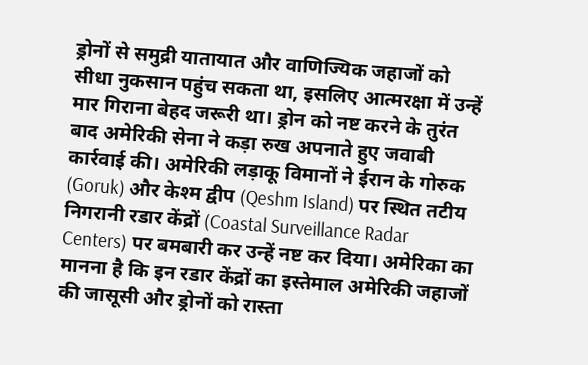ड्रोनों से समुद्री यातायात और वाणिज्यिक जहाजों को सीधा नुकसान पहुंच सकता था, इसलिए आत्मरक्षा में उन्हें मार गिराना बेहद जरूरी था। ड्रोन को नष्ट करने के तुरंत बाद अमेरिकी सेना ने कड़ा रुख अपनाते हुए जवाबी कार्रवाई की। अमेरिकी लड़ाकू विमानों ने ईरान के गोरुक (Goruk) और केश्म द्वीप (Qeshm Island) पर स्थित तटीय निगरानी रडार केंद्रों (Coastal Surveillance Radar Centers) पर बमबारी कर उन्हें नष्ट कर दिया। अमेरिका का मानना है कि इन रडार केंद्रों का इस्तेमाल अमेरिकी जहाजों की जासूसी और ड्रोनों को रास्ता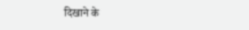दिखाने के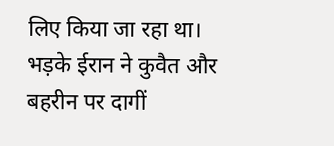लिए किया जा रहा था।
भड़के ईरान ने कुवैत और बहरीन पर दागीं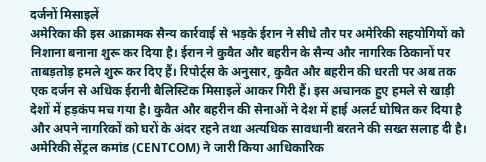दर्जनों मिसाइलें
अमेरिका की इस आक्रामक सैन्य कार्रवाई से भड़के ईरान ने सीधे तौर पर अमेरिकी सहयोगियों को निशाना बनाना शुरू कर दिया है। ईरान ने कुवैत और बहरीन के सैन्य और नागरिक ठिकानों पर ताबड़तोड़ हमले शुरू कर दिए हैं। रिपोर्ट्स के अनुसार, कुवैत और बहरीन की धरती पर अब तक एक दर्जन से अधिक ईरानी बैलिस्टिक मिसाइलें आकर गिरी हैं। इस अचानक हुए हमले से खाड़ी देशों में हड़कंप मच गया है। कुवैत और बहरीन की सेनाओं ने देश में हाई अलर्ट घोषित कर दिया है और अपने नागरिकों को घरों के अंदर रहने तथा अत्यधिक सावधानी बरतने की सख्त सलाह दी है।
अमेरिकी सेंट्रल कमांड (CENTCOM) ने जारी किया आधिकारिक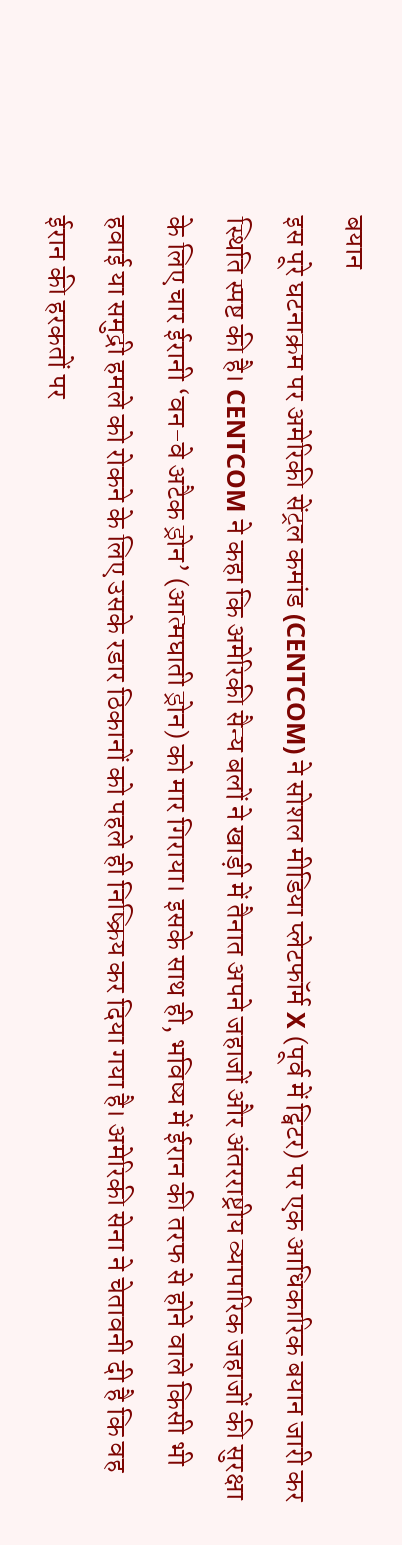बयान
इस पूरे घटनाक्रम पर अमेरिकी सेंट्रल कमांड (CENTCOM) ने सोशल मीडिया प्लेटफॉर्म X (पूर्व में ट्विटर) पर एक आधिकारिक बयान जारी कर स्थिति स्पष्ट की है। CENTCOM ने कहा कि अमेरिकी सैन्य बलों ने खाड़ी में तैनात अपने जहाजों और अंतरराष्ट्रीय व्यापारिक जहाजों की सुरक्षा के लिए चार ईरानी ‘वन-वे अटैक ड्रोन’ (आत्मघाती ड्रोन) को मार गिराया। इसके साथ ही, भविष्य में ईरान की तरफ से होने वाले किसी भी हवाई या समुद्री हमले को रोकने के लिए उसके रडार ठिकानों को पहले ही निष्क्रिय कर दिया गया है। अमेरिकी सेना ने चेतावनी दी है कि वह ईरान की हरकतों पर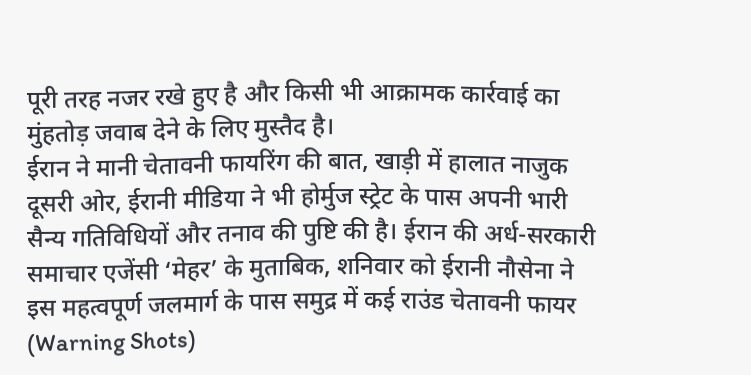पूरी तरह नजर रखे हुए है और किसी भी आक्रामक कार्रवाई का मुंहतोड़ जवाब देने के लिए मुस्तैद है।
ईरान ने मानी चेतावनी फायरिंग की बात, खाड़ी में हालात नाजुक
दूसरी ओर, ईरानी मीडिया ने भी होर्मुज स्ट्रेट के पास अपनी भारी सैन्य गतिविधियों और तनाव की पुष्टि की है। ईरान की अर्ध-सरकारी समाचार एजेंसी ‘मेहर’ के मुताबिक, शनिवार को ईरानी नौसेना ने इस महत्वपूर्ण जलमार्ग के पास समुद्र में कई राउंड चेतावनी फायर (Warning Shots)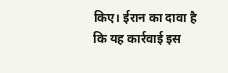किए। ईरान का दावा है कि यह कार्रवाई इस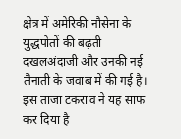क्षेत्र में अमेरिकी नौसेना के युद्धपोतों की बढ़ती दखलअंदाजी और उनकी नई तैनाती के जवाब में की गई है। इस ताजा टकराव ने यह साफ कर दिया है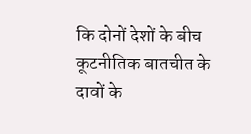कि दोनों देशों के बीच कूटनीतिक बातचीत के दावों के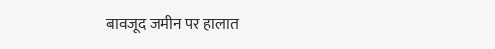बावजूद जमीन पर हालात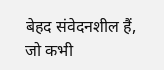बेहद संवेदनशील हैं, जो कभी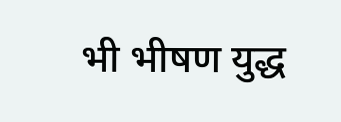भी भीषण युद्ध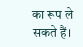का रूप ले सकते हैं।